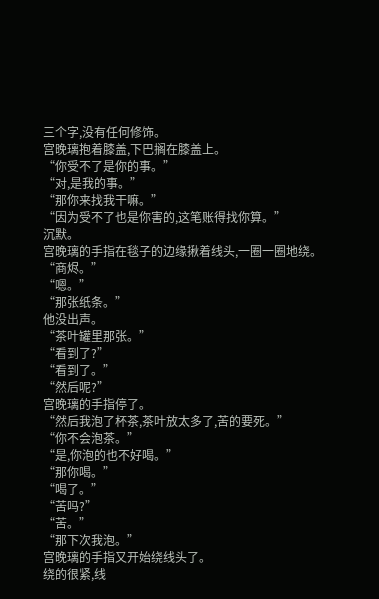三个字,没有任何修饰。
宫晚璃抱着膝盖,下巴搁在膝盖上。
“你受不了是你的事。”
“对,是我的事。”
“那你来找我干嘛。”
“因为受不了也是你害的,这笔账得找你算。”
沉默。
宫晚璃的手指在毯子的边缘揪着线头,一圈一圈地绕。
“商烬。”
“嗯。”
“那张纸条。”
他没出声。
“茶叶罐里那张。”
“看到了?”
“看到了。”
“然后呢?”
宫晚璃的手指停了。
“然后我泡了杯茶,茶叶放太多了,苦的要死。”
“你不会泡茶。”
“是,你泡的也不好喝。”
“那你喝。”
“喝了。”
“苦吗?”
“苦。”
“那下次我泡。”
宫晚璃的手指又开始绕线头了。
绕的很紧,线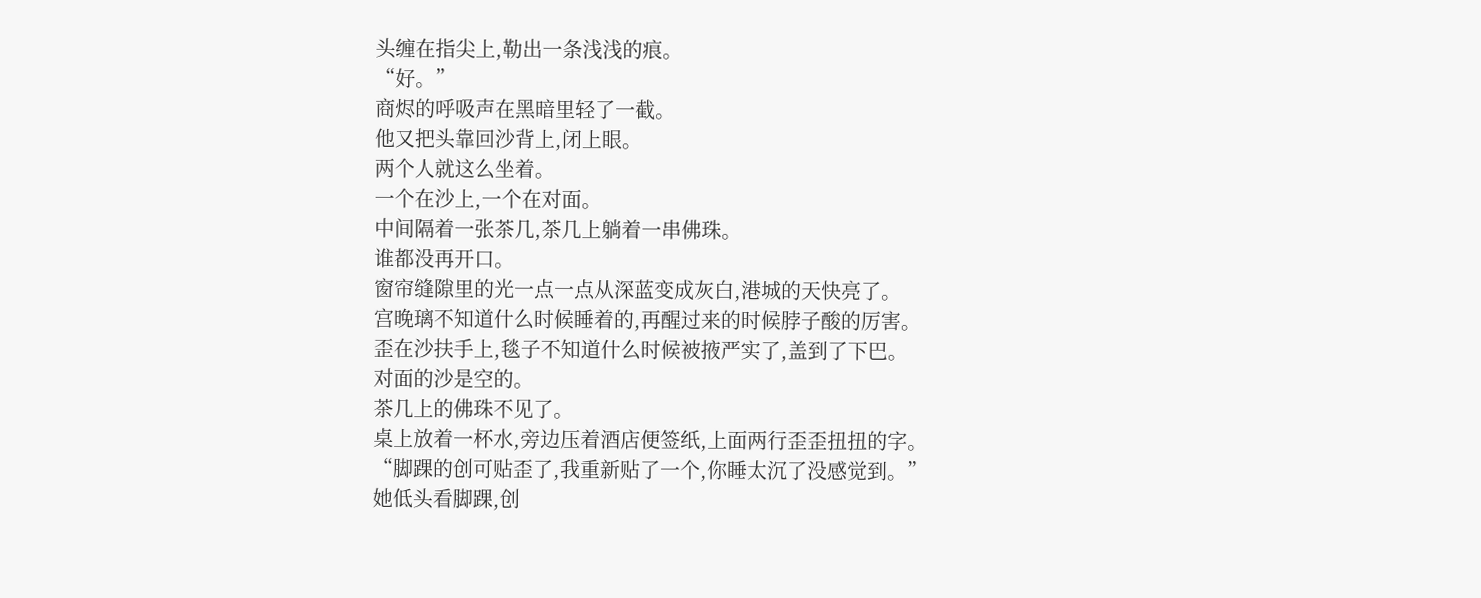头缠在指尖上,勒出一条浅浅的痕。
“好。”
商烬的呼吸声在黑暗里轻了一截。
他又把头靠回沙背上,闭上眼。
两个人就这么坐着。
一个在沙上,一个在对面。
中间隔着一张茶几,茶几上躺着一串佛珠。
谁都没再开口。
窗帘缝隙里的光一点一点从深蓝变成灰白,港城的天快亮了。
宫晚璃不知道什么时候睡着的,再醒过来的时候脖子酸的厉害。
歪在沙扶手上,毯子不知道什么时候被掖严实了,盖到了下巴。
对面的沙是空的。
茶几上的佛珠不见了。
桌上放着一杯水,旁边压着酒店便签纸,上面两行歪歪扭扭的字。
“脚踝的创可贴歪了,我重新贴了一个,你睡太沉了没感觉到。”
她低头看脚踝,创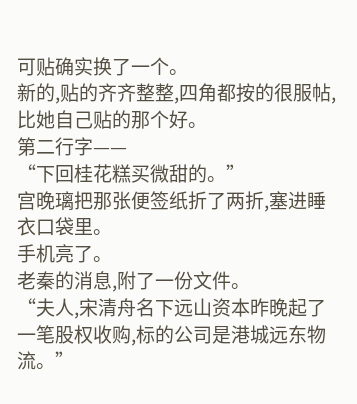可贴确实换了一个。
新的,贴的齐齐整整,四角都按的很服帖,比她自己贴的那个好。
第二行字——
“下回桂花糕买微甜的。”
宫晚璃把那张便签纸折了两折,塞进睡衣口袋里。
手机亮了。
老秦的消息,附了一份文件。
“夫人,宋清舟名下远山资本昨晚起了一笔股权收购,标的公司是港城远东物流。”